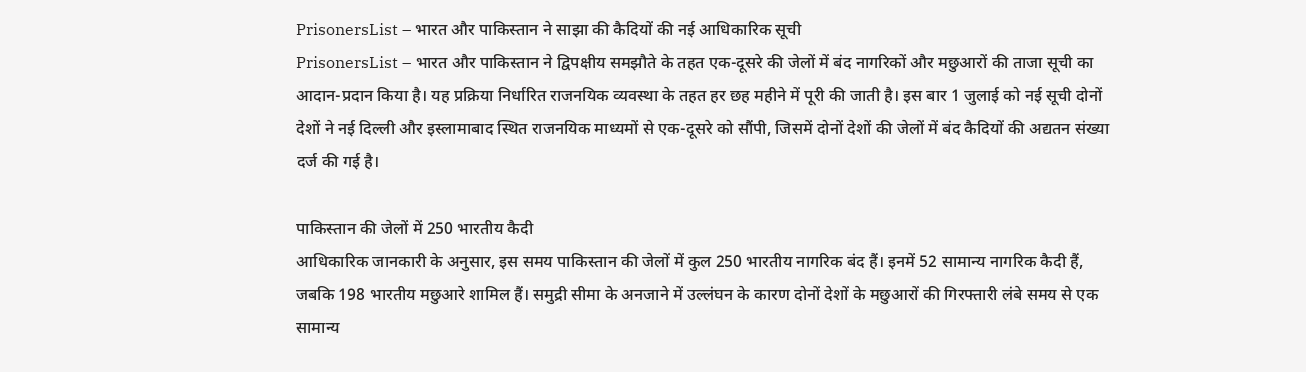PrisonersList – भारत और पाकिस्तान ने साझा की कैदियों की नई आधिकारिक सूची
PrisonersList – भारत और पाकिस्तान ने द्विपक्षीय समझौते के तहत एक-दूसरे की जेलों में बंद नागरिकों और मछुआरों की ताजा सूची का आदान-प्रदान किया है। यह प्रक्रिया निर्धारित राजनयिक व्यवस्था के तहत हर छह महीने में पूरी की जाती है। इस बार 1 जुलाई को नई सूची दोनों देशों ने नई दिल्ली और इस्लामाबाद स्थित राजनयिक माध्यमों से एक-दूसरे को सौंपी, जिसमें दोनों देशों की जेलों में बंद कैदियों की अद्यतन संख्या दर्ज की गई है।

पाकिस्तान की जेलों में 250 भारतीय कैदी
आधिकारिक जानकारी के अनुसार, इस समय पाकिस्तान की जेलों में कुल 250 भारतीय नागरिक बंद हैं। इनमें 52 सामान्य नागरिक कैदी हैं, जबकि 198 भारतीय मछुआरे शामिल हैं। समुद्री सीमा के अनजाने में उल्लंघन के कारण दोनों देशों के मछुआरों की गिरफ्तारी लंबे समय से एक सामान्य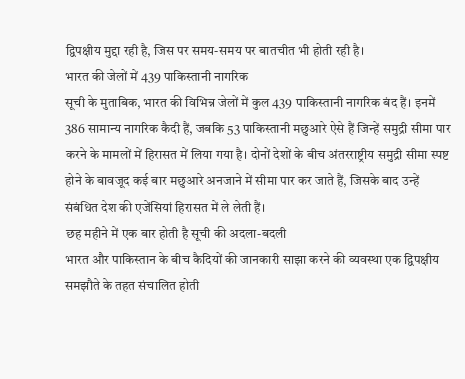द्विपक्षीय मुद्दा रही है, जिस पर समय-समय पर बातचीत भी होती रही है।
भारत की जेलों में 439 पाकिस्तानी नागरिक
सूची के मुताबिक, भारत की विभिन्न जेलों में कुल 439 पाकिस्तानी नागरिक बंद हैं। इनमें 386 सामान्य नागरिक कैदी हैं, जबकि 53 पाकिस्तानी मछुआरे ऐसे हैं जिन्हें समुद्री सीमा पार करने के मामलों में हिरासत में लिया गया है। दोनों देशों के बीच अंतरराष्ट्रीय समुद्री सीमा स्पष्ट होने के बावजूद कई बार मछुआरे अनजाने में सीमा पार कर जाते हैं, जिसके बाद उन्हें संबंधित देश की एजेंसियां हिरासत में ले लेती हैं।
छह महीने में एक बार होती है सूची की अदला-बदली
भारत और पाकिस्तान के बीच कैदियों की जानकारी साझा करने की व्यवस्था एक द्विपक्षीय समझौते के तहत संचालित होती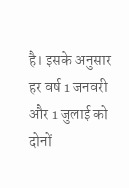है। इसके अनुसार हर वर्ष 1 जनवरी और 1 जुलाई को दोनों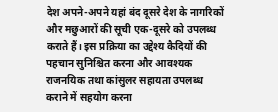देश अपने-अपने यहां बंद दूसरे देश के नागरिकों और मछुआरों की सूची एक-दूसरे को उपलब्ध कराते हैं। इस प्रक्रिया का उद्देश्य कैदियों की पहचान सुनिश्चित करना और आवश्यक राजनयिक तथा कांसुलर सहायता उपलब्ध कराने में सहयोग करना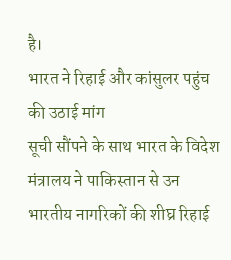है।
भारत ने रिहाई और कांसुलर पहुंच की उठाई मांग
सूची सौंपने के साथ भारत के विदेश मंत्रालय ने पाकिस्तान से उन भारतीय नागरिकों की शीघ्र रिहाई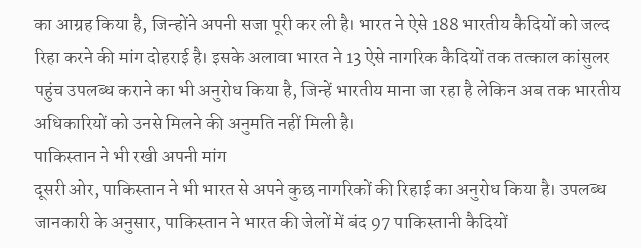का आग्रह किया है, जिन्होंने अपनी सजा पूरी कर ली है। भारत ने ऐसे 188 भारतीय कैदियों को जल्द रिहा करने की मांग दोहराई है। इसके अलावा भारत ने 13 ऐसे नागरिक कैदियों तक तत्काल कांसुलर पहुंच उपलब्ध कराने का भी अनुरोध किया है, जिन्हें भारतीय माना जा रहा है लेकिन अब तक भारतीय अधिकारियों को उनसे मिलने की अनुमति नहीं मिली है।
पाकिस्तान ने भी रखी अपनी मांग
दूसरी ओर, पाकिस्तान ने भी भारत से अपने कुछ नागरिकों की रिहाई का अनुरोध किया है। उपलब्ध जानकारी के अनुसार, पाकिस्तान ने भारत की जेलों में बंद 97 पाकिस्तानी कैदियों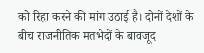को रिहा करने की मांग उठाई है। दोनों देशों के बीच राजनीतिक मतभेदों के बावजूद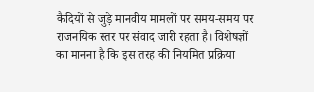कैदियों से जुड़े मानवीय मामलों पर समय-समय पर राजनयिक स्तर पर संवाद जारी रहता है। विशेषज्ञों का मानना है कि इस तरह की नियमित प्रक्रिया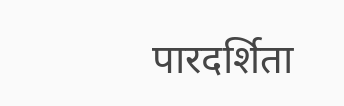पारदर्शिता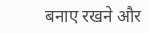बनाए रखने और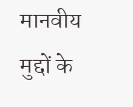मानवीय मुद्दों के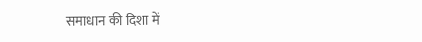समाधान की दिशा में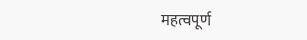महत्वपूर्ण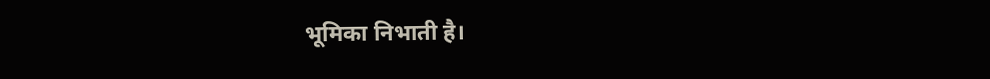भूमिका निभाती है।